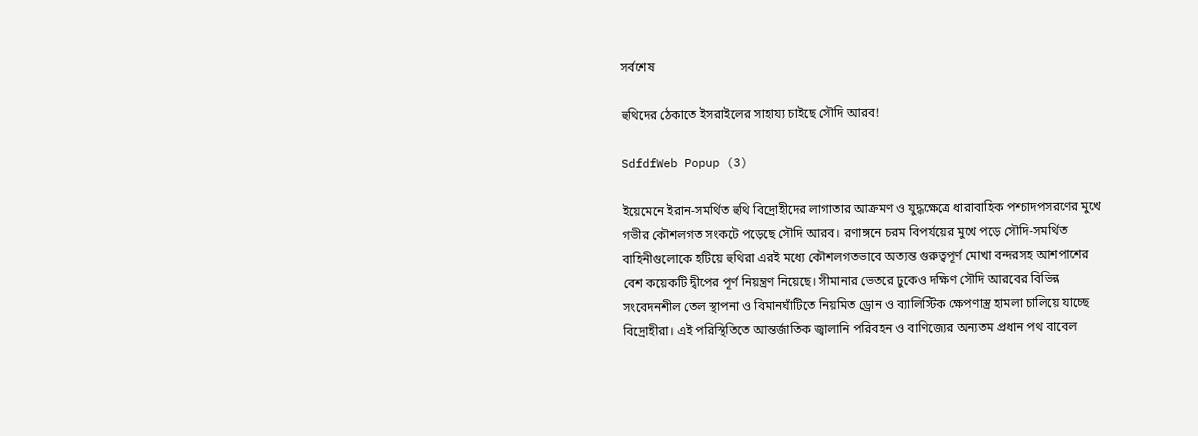সর্বশেষ

হুথিদের ঠেকাতে ইসরাইলের সাহায্য চাইছে সৌদি আরব!

SdfdfWeb Popup (3)

ইয়েমেনে ইরান-সমর্থিত হুথি বিদ্রোহীদের লাগাতার আক্রমণ ও যুদ্ধক্ষেত্রে ধারাবাহিক পশ্চাদপসরণের মুখে গভীর কৌশলগত সংকটে পড়েছে সৌদি আরব। রণাঙ্গনে চরম বিপর্যয়ের মুখে পড়ে সৌদি-সমর্থিত বাহিনীগুলোকে হটিয়ে হুথিরা এরই মধ্যে কৌশলগতভাবে অত্যন্ত গুরুত্বপূর্ণ মোখা বন্দরসহ আশপাশের বেশ কয়েকটি দ্বীপের পূর্ণ নিয়ন্ত্রণ নিয়েছে। সীমানার ভেতরে ঢুকেও দক্ষিণ সৌদি আরবের বিভিন্ন সংবেদনশীল তেল স্থাপনা ও বিমানঘাঁটিতে নিয়মিত ড্রোন ও ব্যালিস্টিক ক্ষেপণাস্ত্র হামলা চালিয়ে যাচ্ছে বিদ্রোহীরা। এই পরিস্থিতিতে আন্তর্জাতিক জ্বালানি পরিবহন ও বাণিজ্যের অন্যতম প্রধান পথ বাবেল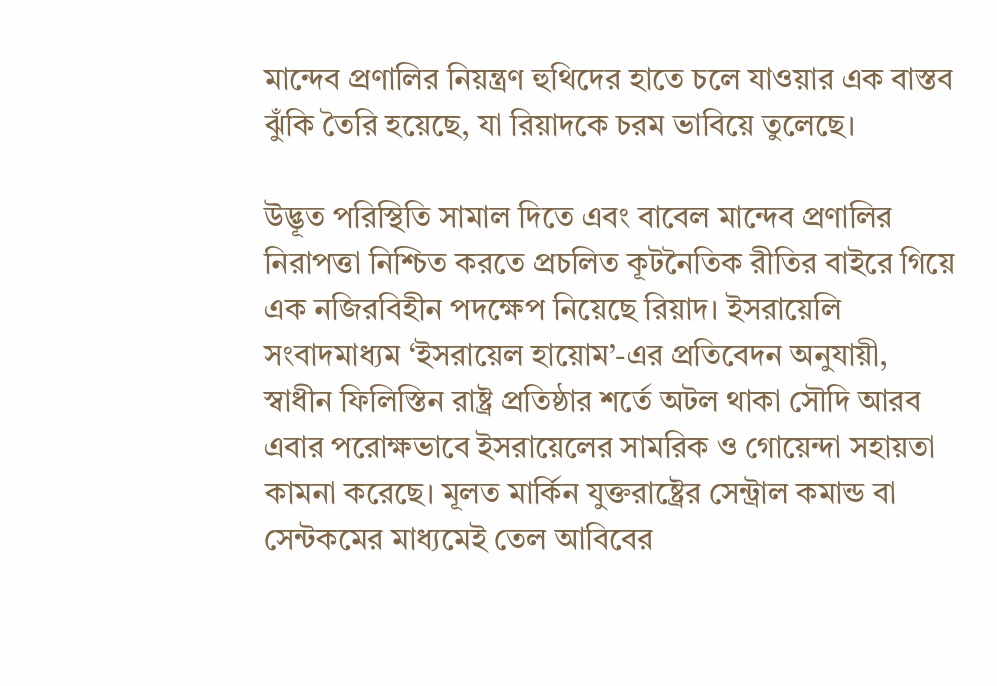মান্দেব প্রণালির নিয়ন্ত্রণ হুথিদের হাতে চলে যাওয়ার এক বাস্তব ঝুঁকি তৈরি হয়েছে, যা রিয়াদকে চরম ভাবিয়ে তুলেছে।

উদ্ভূত পরিস্থিতি সামাল দিতে এবং বাবেল মান্দেব প্রণালির নিরাপত্তা নিশ্চিত করতে প্রচলিত কূটনৈতিক রীতির বাইরে গিয়ে এক নজিরবিহীন পদক্ষেপ নিয়েছে রিয়াদ। ইসরায়েলি সংবাদমাধ্যম ‘ইসরায়েল হায়োম’-এর প্রতিবেদন অনুযায়ী, স্বাধীন ফিলিস্তিন রাষ্ট্র প্রতিষ্ঠার শর্তে অটল থাকা সৌদি আরব এবার পরোক্ষভাবে ইসরায়েলের সামরিক ও গোয়েন্দা সহায়তা কামনা করেছে। মূলত মার্কিন যুক্তরাষ্ট্রের সেন্ট্রাল কমান্ড বা সেন্টকমের মাধ্যমেই তেল আবিবের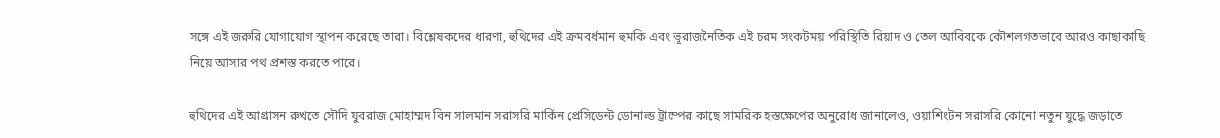সঙ্গে এই জরুরি যোগাযোগ স্থাপন করেছে তারা। বিশ্লেষকদের ধারণা, হুথিদের এই ক্রমবর্ধমান হুমকি এবং ভূরাজনৈতিক এই চরম সংকটময় পরিস্থিতি রিয়াদ ও তেল আবিবকে কৌশলগতভাবে আরও কাছাকাছি নিয়ে আসার পথ প্রশস্ত করতে পারে।

হুথিদের এই আগ্রাসন রুখতে সৌদি যুবরাজ মোহাম্মদ বিন সালমান সরাসরি মার্কিন প্রেসিডেন্ট ডোনাল্ড ট্রাম্পের কাছে সামরিক হস্তক্ষেপের অনুরোধ জানালেও, ওয়াশিংটন সরাসরি কোনো নতুন যুদ্ধে জড়াতে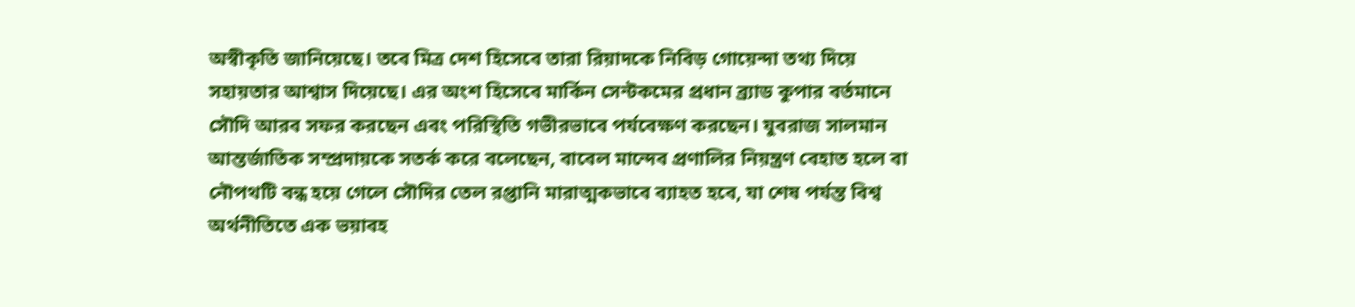অস্বীকৃতি জানিয়েছে। তবে মিত্র দেশ হিসেবে তারা রিয়াদকে নিবিড় গোয়েন্দা তথ্য দিয়ে সহায়তার আশ্বাস দিয়েছে। এর অংশ হিসেবে মার্কিন সেন্টকমের প্রধান ব্র্যাড কুপার বর্তমানে সৌদি আরব সফর করছেন এবং পরিস্থিতি গভীরভাবে পর্যবেক্ষণ করছেন। যুবরাজ সালমান আন্তর্জাতিক সম্প্রদায়কে সতর্ক করে বলেছেন, বাবেল মান্দেব প্রণালির নিয়ন্ত্রণ বেহাত হলে বা নৌপথটি বন্ধ হয়ে গেলে সৌদির তেল রপ্তানি মারাত্মকভাবে ব্যাহত হবে, যা শেষ পর্যন্ত বিশ্ব অর্থনীতিতে এক ভয়াবহ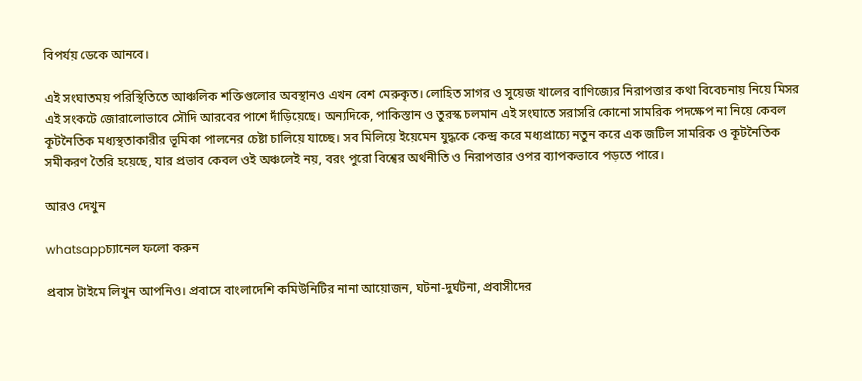বিপর্যয় ডেকে আনবে।

এই সংঘাতময় পরিস্থিতিতে আঞ্চলিক শক্তিগুলোর অবস্থানও এখন বেশ মেরুকৃত। লোহিত সাগর ও সুয়েজ খালের বাণিজ্যের নিরাপত্তার কথা বিবেচনায় নিয়ে মিসর এই সংকটে জোরালোভাবে সৌদি আরবের পাশে দাঁড়িয়েছে। অন্যদিকে, পাকিস্তান ও তুরস্ক চলমান এই সংঘাতে সরাসরি কোনো সামরিক পদক্ষেপ না নিয়ে কেবল কূটনৈতিক মধ্যস্থতাকারীর ভূমিকা পালনের চেষ্টা চালিয়ে যাচ্ছে। সব মিলিয়ে ইয়েমেন যুদ্ধকে কেন্দ্র করে মধ্যপ্রাচ্যে নতুন করে এক জটিল সামরিক ও কূটনৈতিক সমীকরণ তৈরি হয়েছে, যার প্রভাব কেবল ওই অঞ্চলেই নয়, বরং পুরো বিশ্বের অর্থনীতি ও নিরাপত্তার ওপর ব্যাপকভাবে পড়তে পারে।

আরও দেখুন

whatsappচ্যানেল ফলো করুন

প্রবাস টাইমে লিখুন আপনিও। প্রবাসে বাংলাদেশি কমিউনিটির নানা আয়োজন, ঘটনা-দুর্ঘটনা, প্রবাসীদের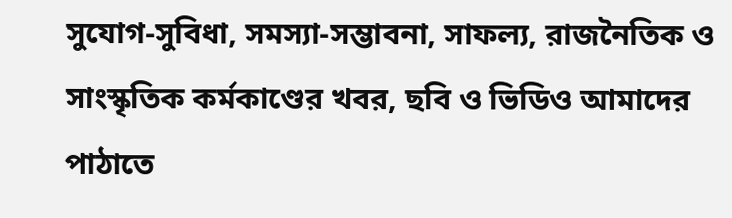সুযোগ-সুবিধা, সমস্যা-সম্ভাবনা, সাফল্য, রাজনৈতিক ও সাংস্কৃতিক কর্মকাণ্ডের খবর, ছবি ও ভিডিও আমাদের পাঠাতে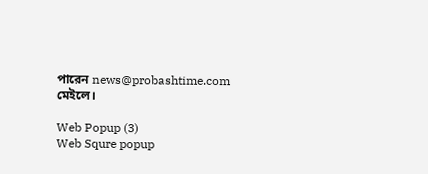পারেন news@probashtime.com মেইলে।

Web Popup (3)
Web Squre popup